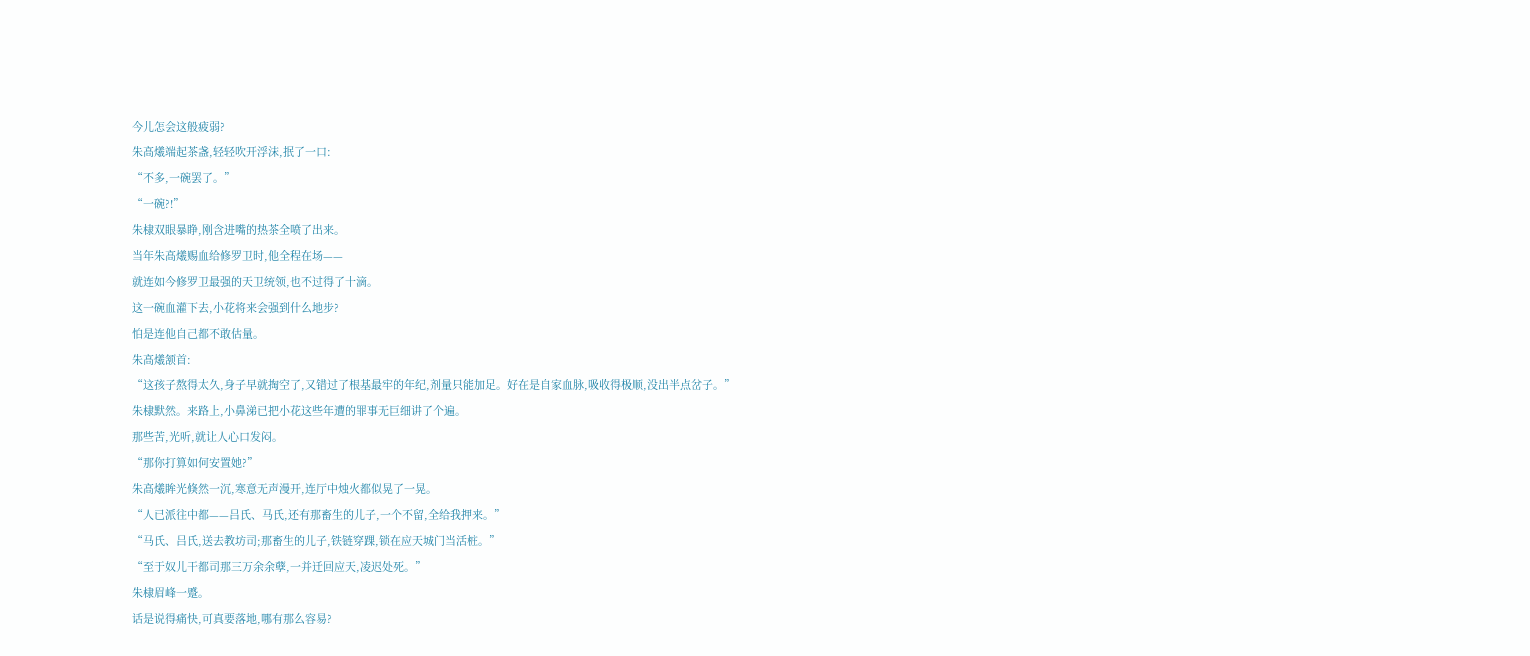今儿怎会这般疲弱?
朱高爔端起茶盏,轻轻吹开浮沫,抿了一口:
“不多,一碗罢了。”
“一碗?!”
朱棣双眼暴睁,刚含进嘴的热茶全喷了出来。
当年朱高爔赐血给修罗卫时,他全程在场——
就连如今修罗卫最强的天卫统领,也不过得了十滴。
这一碗血灌下去,小花将来会强到什么地步?
怕是连他自己都不敢估量。
朱高爔颔首:
“这孩子熬得太久,身子早就掏空了,又错过了根基最牢的年纪,剂量只能加足。好在是自家血脉,吸收得极顺,没出半点岔子。”
朱棣默然。来路上,小鼻涕已把小花这些年遭的罪事无巨细讲了个遍。
那些苦,光听,就让人心口发闷。
“那你打算如何安置她?”
朱高爔眸光倏然一沉,寒意无声漫开,连厅中烛火都似晃了一晃。
“人已派往中都——吕氏、马氏,还有那畜生的儿子,一个不留,全给我押来。”
“马氏、吕氏,送去教坊司;那畜生的儿子,铁链穿踝,锁在应天城门当活桩。”
“至于奴儿干都司那三万余余孽,一并迁回应天,凌迟处死。”
朱棣眉峰一蹙。
话是说得痛快,可真要落地,哪有那么容易?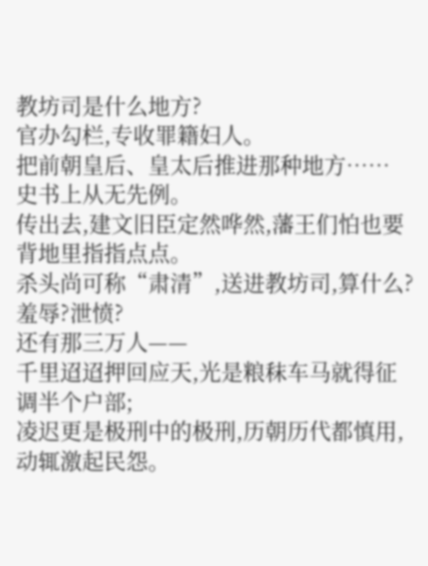教坊司是什么地方?
官办勾栏,专收罪籍妇人。
把前朝皇后、皇太后推进那种地方……
史书上从无先例。
传出去,建文旧臣定然哗然,藩王们怕也要背地里指指点点。
杀头尚可称“肃清”,送进教坊司,算什么?羞辱?泄愤?
还有那三万人——
千里迢迢押回应天,光是粮秣车马就得征调半个户部;
凌迟更是极刑中的极刑,历朝历代都慎用,动辄激起民怨。